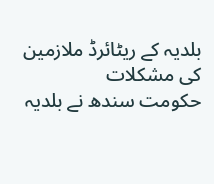بلدیہ کے ریٹائرڈ ملازمین کی مشکلات
حکومت سندھ نے بلدیہ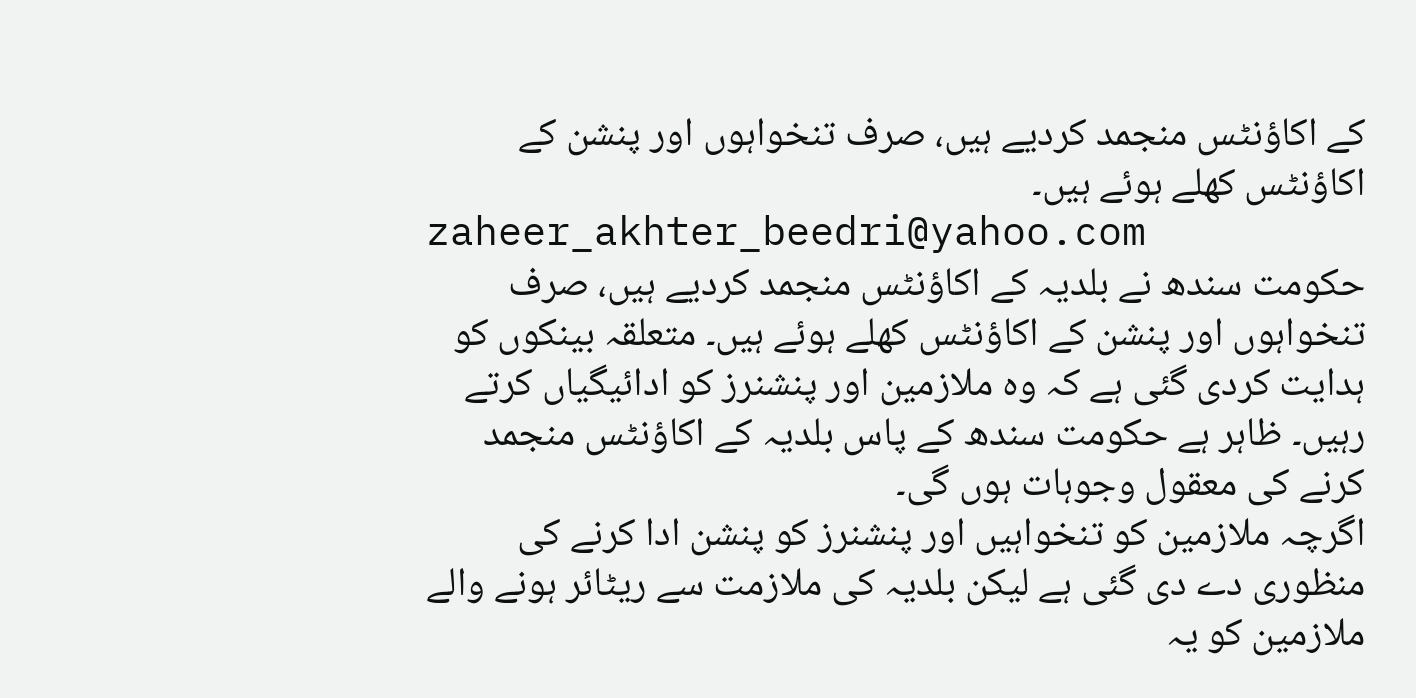کے اکاؤنٹس منجمد کردیے ہیں، صرف تنخواہوں اور پنشن کے اکاؤنٹس کھلے ہوئے ہیں۔
zaheer_akhter_beedri@yahoo.com
حکومت سندھ نے بلدیہ کے اکاؤنٹس منجمد کردیے ہیں، صرف تنخواہوں اور پنشن کے اکاؤنٹس کھلے ہوئے ہیں۔ متعلقہ بینکوں کو ہدایت کردی گئی ہے کہ وہ ملازمین اور پنشنرز کو ادائیگیاں کرتے رہیں۔ ظاہر ہے حکومت سندھ کے پاس بلدیہ کے اکاؤنٹس منجمد کرنے کی معقول وجوہات ہوں گی۔
اگرچہ ملازمین کو تنخواہیں اور پنشنرز کو پنشن ادا کرنے کی منظوری دے دی گئی ہے لیکن بلدیہ کی ملازمت سے ریٹائر ہونے والے ملازمین کو یہ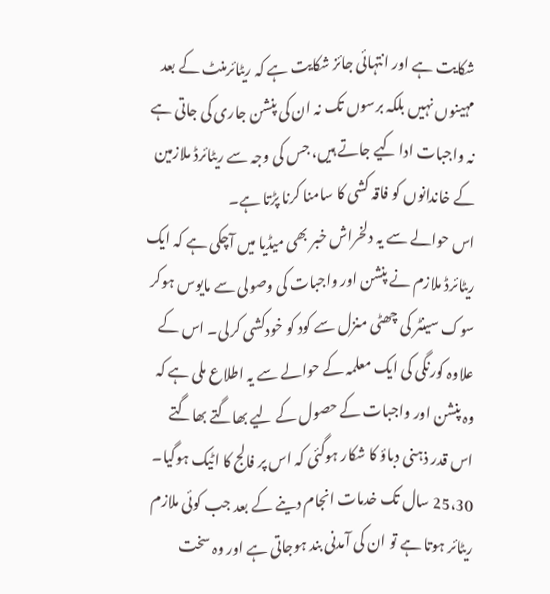شکایت ہے اور انتہائی جائز شکایت ہے کہ ریٹائرمنٹ کے بعد مہینوں نہیں بلکہ برسوں تک نہ ان کی پنشن جاری کی جاتی ہے نہ واجبات ادا کیے جاتے ہیں، جس کی وجہ سے ریٹائرڈ ملازمین کے خاندانوں کو فاقہ کشی کا سامنا کرنا پڑتا ہے۔
اس حوالے سے یہ دلخراش خبر بھی میڈیا میں آچکی ہے کہ ایک ریٹائرڈ ملازم نے پنشن اور واجبات کی وصولی سے مایوس ہوکر سوک سینٹر کی چھٹی منزل سے کود کو خودکشی کرلی۔ اس کے علاوہ کورنگی کی ایک معلمہ کے حوالے سے یہ اطلاع ملی ہے کہ وہ پنشن اور واجبات کے حصول کے لیے بھاگتے بھاگتے اس قدر ذہنی دباؤ کا شکار ہوگئی کہ اس پر فالج کا اٹیک ہوگیا۔
25،30 سال تک خدمات انجام دینے کے بعد جب کوئی ملازم ریٹائر ہوتا ہے تو ان کی آمدنی بند ہوجاتی ہے اور وہ سخت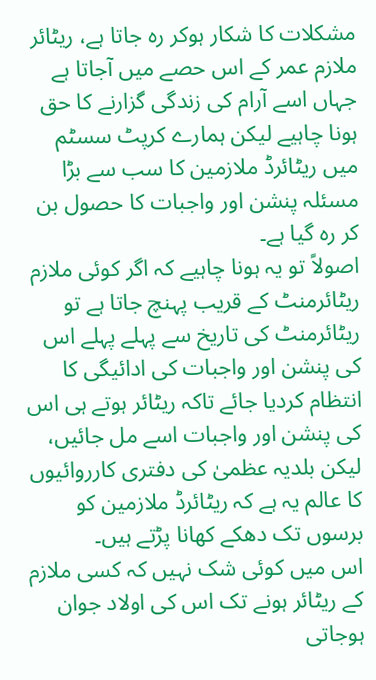مشکلات کا شکار ہوکر رہ جاتا ہے، ریٹائر ملازم عمر کے اس حصے میں آجاتا ہے جہاں اسے آرام کی زندگی گزارنے کا حق ہونا چاہیے لیکن ہمارے کرپٹ سسٹم میں ریٹائرڈ ملازمین کا سب سے بڑا مسئلہ پنشن اور واجبات کا حصول بن کر رہ گیا ہے۔
اصولاً تو یہ ہونا چاہیے کہ اگر کوئی ملازم ریٹائرمنٹ کے قریب پہنچ جاتا ہے تو ریٹائرمنٹ کی تاریخ سے پہلے پہلے اس کی پنشن اور واجبات کی ادائیگی کا انتظام کردیا جائے تاکہ ریٹائر ہوتے ہی اس کی پنشن اور واجبات اسے مل جائیں، لیکن بلدیہ عظمیٰ کی دفتری کارروائیوں کا عالم یہ ہے کہ ریٹائرڈ ملازمین کو برسوں تک دھکے کھانا پڑتے ہیں۔
اس میں کوئی شک نہیں کہ کسی ملازم کے ریٹائر ہونے تک اس کی اولاد جوان ہوجاتی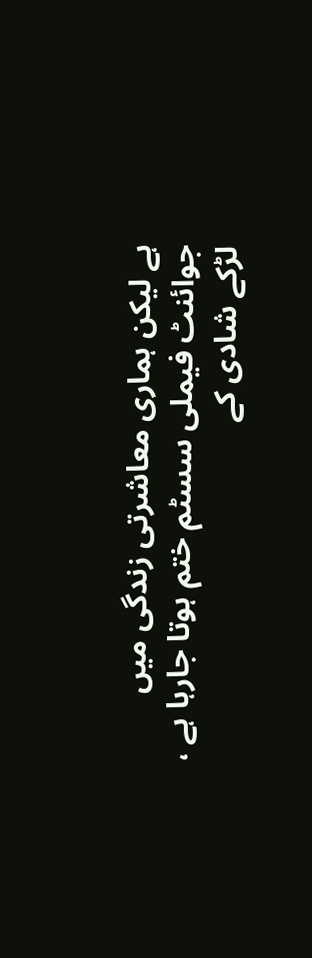ہے لیکن ہماری معاشرتی زندگی میں جوائنٹ فیملی سسٹم ختم ہوتا جارہا ہے ، لڑکے شادی کے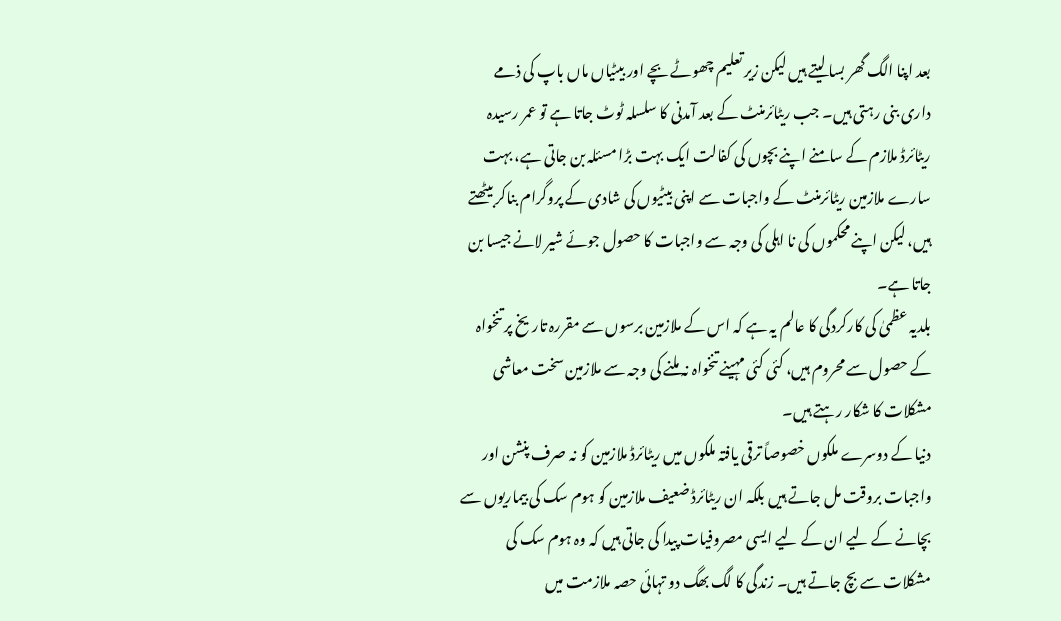بعد اپنا الگ گھر بسا لیتے ہیں لیکن زیر تعلیم چھوٹے بچے اور بیٹیاں ماں باپ کی ذمے داری بنی رہتی ہیں۔ جب ریٹائرمنٹ کے بعد آمدنی کا سلسلہ ٹوٹ جاتا ہے تو عمر رسیدہ ریٹائرڈ ملازم کے سامنے اپنے بچوں کی کفالت ایک بہت بڑا مسئلہ بن جاتی ہے، بہت سارے ملازمین ریٹائرمنٹ کے واجبات سے اپنی بیٹیوں کی شادی کے پروگرام بناکر بیٹھتے ہیں، لیکن اپنے محکموں کی نا اہلی کی وجہ سے واجبات کا حصول جوئے شیر لانے جیسا بن جاتا ہے۔
بلدیہ عظمیٰ کی کارکردگی کا عالم یہ ہے کہ اس کے ملازمین برسوں سے مقررہ تاریخ پر تنخواہ کے حصول سے محروم ہیں، کئی کئی مہینے تنخواہ نہ ملنے کی وجہ سے ملازمین سخت معاشی مشکلات کا شکار رہتے ہیں۔
دنیا کے دوسرے ملکوں خصوصاً ترقی یافتہ ملکوں میں ریٹائرڈ ملازمین کو نہ صرف پنشن اور واجبات بروقت مل جاتے ہیں بلکہ ان ریٹائرڈ ضعیف ملازمین کو ہوم سک کی بیماریوں سے بچانے کے لیے ان کے لیے ایسی مصروفیات پیدا کی جاتی ہیں کہ وہ ہوم سک کی مشکلات سے بچ جاتے ہیں۔ زندگی کا لگ بھگ دو تہائی حصہ ملازمت میں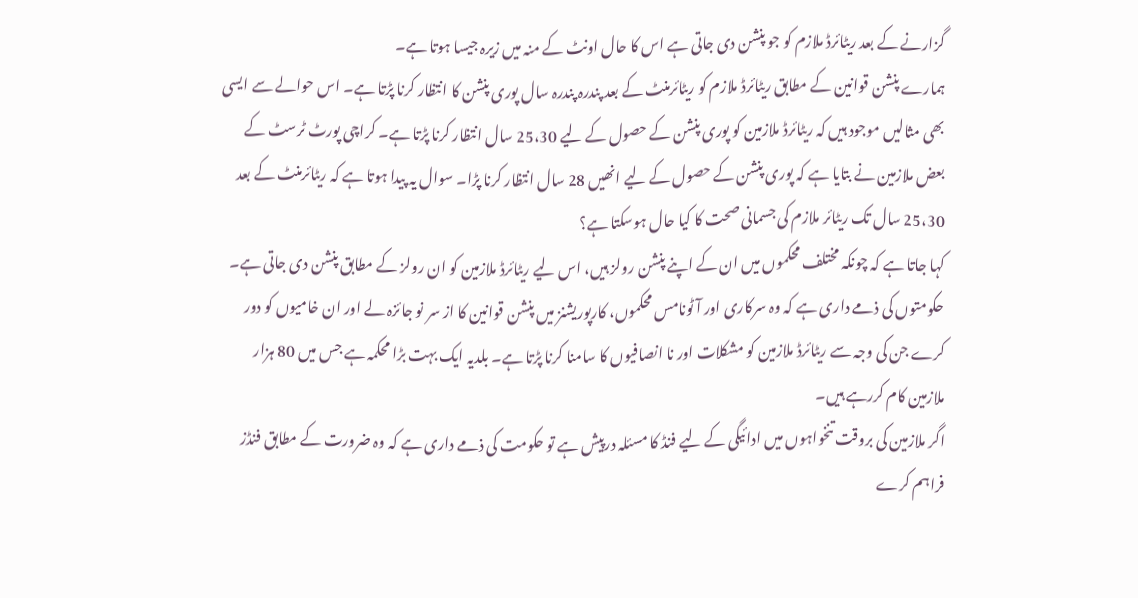گزارنے کے بعد ریٹائرڈ ملازم کو جو پنشن دی جاتی ہے اس کا حال اونٹ کے منہ میں زیرہ جیسا ہوتا ہے۔
ہمارے پنشن قوانین کے مطابق ریٹائرڈ ملازم کو ریٹائرمنٹ کے بعد پندرہ پندرہ سال پوری پنشن کا انتظار کرنا پڑتا ہے۔ اس حوالے سے ایسی بھی مثالیں موجود ہیں کہ ریٹائرڈ ملازمین کو پوری پنشن کے حصول کے لیے 25،30 سال انتظار کرنا پڑتا ہے۔ کراچی پورٹ ٹرسٹ کے بعض ملازمین نے بتایا ہے کہ پوری پنشن کے حصول کے لیے انھیں 28 سال انتظار کرنا پڑا۔ سوال یہ پیدا ہوتا ہے کہ ریٹائرمنٹ کے بعد 25،30 سال تک ریٹائر ملازم کی جسمانی صحت کا کیا حال ہوسکتا ہے؟
کہا جاتا ہے کہ چونکہ مختلف محکموں میں ان کے اپنے پنشن رولز ہیں، اس لیے ریٹائرڈ ملازمین کو ان رولز کے مطابق پنشن دی جاتی ہے۔ حکومتوں کی ذمے داری ہے کہ وہ سرکاری اور آٹونامس محکموں، کارپوریشنز میں پنشن قوانین کا از سر نو جائزہ لے اور ان خامیوں کو دور کرے جن کی وجہ سے ریٹائرڈ ملازمین کو مشکلات اور نا انصافیوں کا سامنا کرنا پڑتا ہے۔ بلدیہ ایک بہت بڑا محکمہ ہے جس میں 80 ہزار ملازمین کام کررہے ہیں۔
اگر ملازمین کی بروقت تنخواہوں میں ادائیگی کے لیے فنڈ کا مسئلہ درپیش ہے تو حکومت کی ذمے داری ہے کہ وہ ضرورت کے مطابق فنڈز فراہم کرے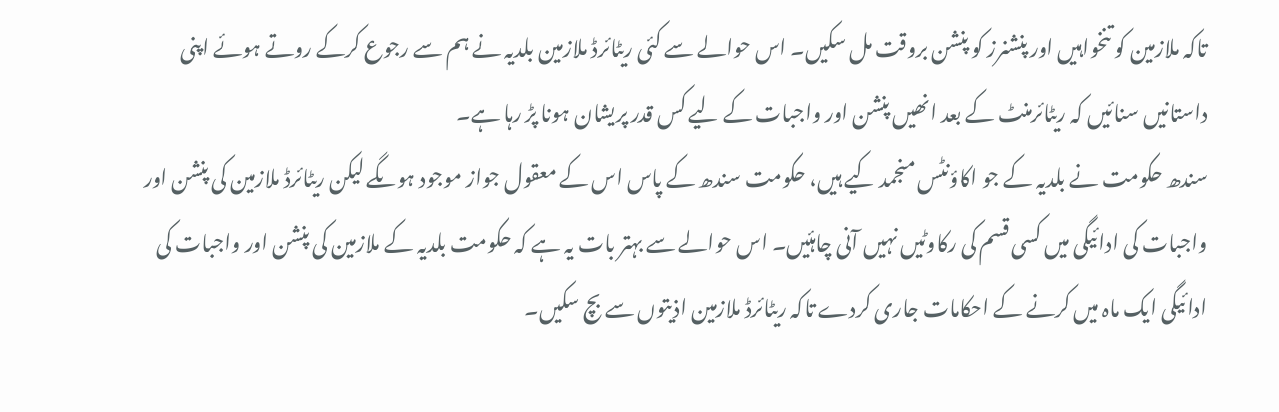تاکہ ملازمین کو تنخواہیں اور پنشنرز کو پنشن بروقت مل سکیں۔ اس حوالے سے کئی ریٹائرڈ ملازمین بلدیہ نے ہم سے رجوع کرکے روتے ہوئے اپنی داستانیں سنائیں کہ ریٹائرمنٹ کے بعد انھیں پنشن اور واجبات کے لیے کس قدر پریشان ہونا پڑ رہا ہے۔
سندھ حکومت نے بلدیہ کے جو اکاؤنٹس منجمد کیے ہیں، حکومت سندھ کے پاس اس کے معقول جواز موجود ہوںگے لیکن ریٹائرڈ ملازمین کی پنشن اور واجبات کی ادائیگی میں کسی قسم کی رکاوٹیں نہیں آنی چاہئیں۔ اس حوالے سے بہتر بات یہ ہے کہ حکومت بلدیہ کے ملازمین کی پنشن اور واجبات کی ادائیگی ایک ماہ میں کرنے کے احکامات جاری کردے تاکہ ریٹائرڈ ملازمین اذیتوں سے بچ سکیں۔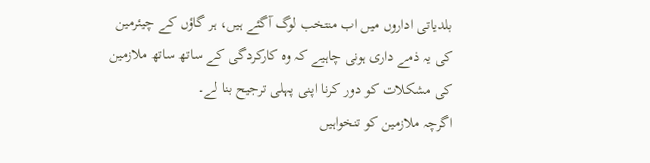بلدیاتی اداروں میں اب منتخب لوگ آگئے ہیں، ہر گاؤں کے چیئرمین کی یہ ذمے داری ہونی چاہیے کہ وہ کارکردگی کے ساتھ ساتھ ملازمین کی مشکلات کو دور کرنا اپنی پہلی ترجیح بنا لے۔
اگرچہ ملازمین کو تنخواہیں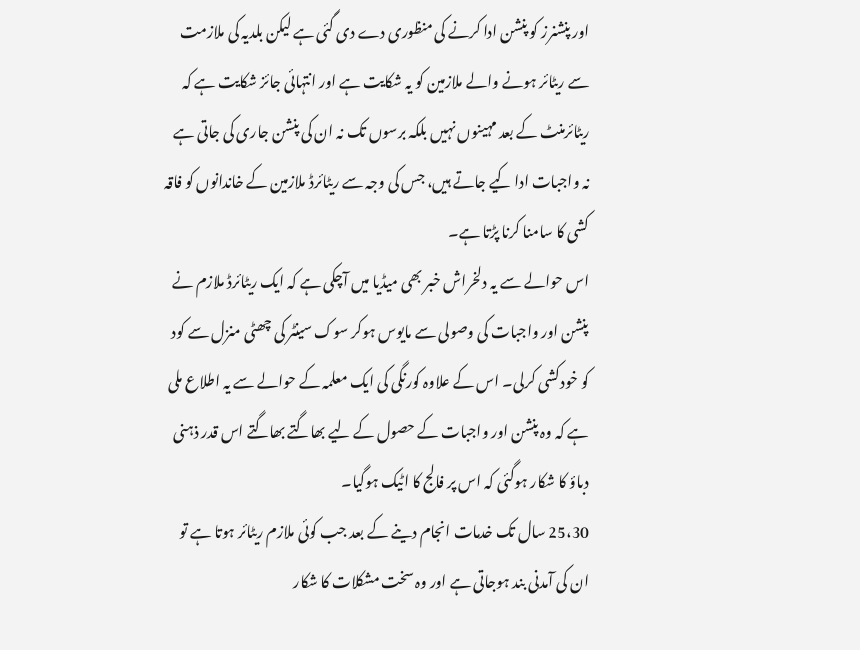اور پنشنرز کو پنشن ادا کرنے کی منظوری دے دی گئی ہے لیکن بلدیہ کی ملازمت سے ریٹائر ہونے والے ملازمین کو یہ شکایت ہے اور انتہائی جائز شکایت ہے کہ ریٹائرمنٹ کے بعد مہینوں نہیں بلکہ برسوں تک نہ ان کی پنشن جاری کی جاتی ہے نہ واجبات ادا کیے جاتے ہیں، جس کی وجہ سے ریٹائرڈ ملازمین کے خاندانوں کو فاقہ کشی کا سامنا کرنا پڑتا ہے۔
اس حوالے سے یہ دلخراش خبر بھی میڈیا میں آچکی ہے کہ ایک ریٹائرڈ ملازم نے پنشن اور واجبات کی وصولی سے مایوس ہوکر سوک سینٹر کی چھٹی منزل سے کود کو خودکشی کرلی۔ اس کے علاوہ کورنگی کی ایک معلمہ کے حوالے سے یہ اطلاع ملی ہے کہ وہ پنشن اور واجبات کے حصول کے لیے بھاگتے بھاگتے اس قدر ذہنی دباؤ کا شکار ہوگئی کہ اس پر فالج کا اٹیک ہوگیا۔
25،30 سال تک خدمات انجام دینے کے بعد جب کوئی ملازم ریٹائر ہوتا ہے تو ان کی آمدنی بند ہوجاتی ہے اور وہ سخت مشکلات کا شکار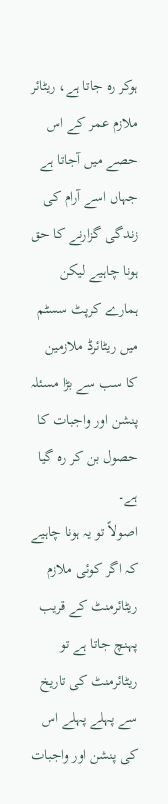ہوکر رہ جاتا ہے، ریٹائر ملازم عمر کے اس حصے میں آجاتا ہے جہاں اسے آرام کی زندگی گزارنے کا حق ہونا چاہیے لیکن ہمارے کرپٹ سسٹم میں ریٹائرڈ ملازمین کا سب سے بڑا مسئلہ پنشن اور واجبات کا حصول بن کر رہ گیا ہے۔
اصولاً تو یہ ہونا چاہیے کہ اگر کوئی ملازم ریٹائرمنٹ کے قریب پہنچ جاتا ہے تو ریٹائرمنٹ کی تاریخ سے پہلے پہلے اس کی پنشن اور واجبات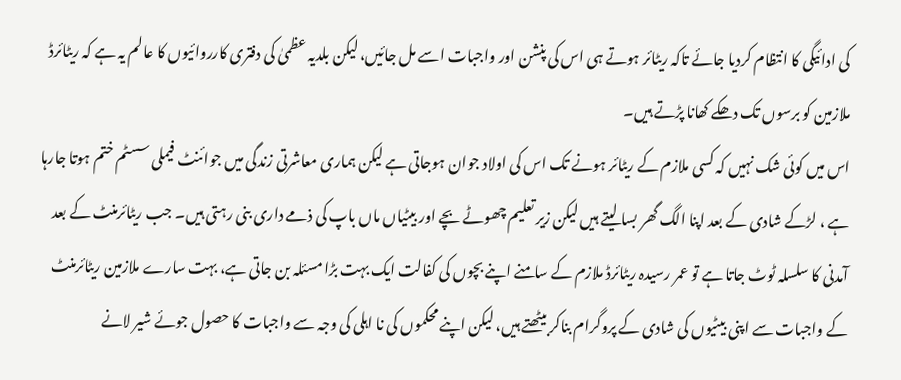کی ادائیگی کا انتظام کردیا جائے تاکہ ریٹائر ہوتے ہی اس کی پنشن اور واجبات اسے مل جائیں، لیکن بلدیہ عظمیٰ کی دفتری کارروائیوں کا عالم یہ ہے کہ ریٹائرڈ ملازمین کو برسوں تک دھکے کھانا پڑتے ہیں۔
اس میں کوئی شک نہیں کہ کسی ملازم کے ریٹائر ہونے تک اس کی اولاد جوان ہوجاتی ہے لیکن ہماری معاشرتی زندگی میں جوائنٹ فیملی سسٹم ختم ہوتا جارہا ہے ، لڑکے شادی کے بعد اپنا الگ گھر بسا لیتے ہیں لیکن زیر تعلیم چھوٹے بچے اور بیٹیاں ماں باپ کی ذمے داری بنی رہتی ہیں۔ جب ریٹائرمنٹ کے بعد آمدنی کا سلسلہ ٹوٹ جاتا ہے تو عمر رسیدہ ریٹائرڈ ملازم کے سامنے اپنے بچوں کی کفالت ایک بہت بڑا مسئلہ بن جاتی ہے، بہت سارے ملازمین ریٹائرمنٹ کے واجبات سے اپنی بیٹیوں کی شادی کے پروگرام بناکر بیٹھتے ہیں، لیکن اپنے محکموں کی نا اہلی کی وجہ سے واجبات کا حصول جوئے شیر لانے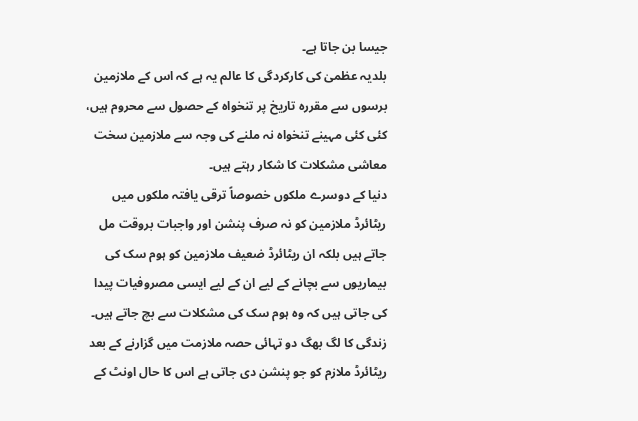جیسا بن جاتا ہے۔
بلدیہ عظمیٰ کی کارکردگی کا عالم یہ ہے کہ اس کے ملازمین برسوں سے مقررہ تاریخ پر تنخواہ کے حصول سے محروم ہیں، کئی کئی مہینے تنخواہ نہ ملنے کی وجہ سے ملازمین سخت معاشی مشکلات کا شکار رہتے ہیں۔
دنیا کے دوسرے ملکوں خصوصاً ترقی یافتہ ملکوں میں ریٹائرڈ ملازمین کو نہ صرف پنشن اور واجبات بروقت مل جاتے ہیں بلکہ ان ریٹائرڈ ضعیف ملازمین کو ہوم سک کی بیماریوں سے بچانے کے لیے ان کے لیے ایسی مصروفیات پیدا کی جاتی ہیں کہ وہ ہوم سک کی مشکلات سے بچ جاتے ہیں۔ زندگی کا لگ بھگ دو تہائی حصہ ملازمت میں گزارنے کے بعد ریٹائرڈ ملازم کو جو پنشن دی جاتی ہے اس کا حال اونٹ کے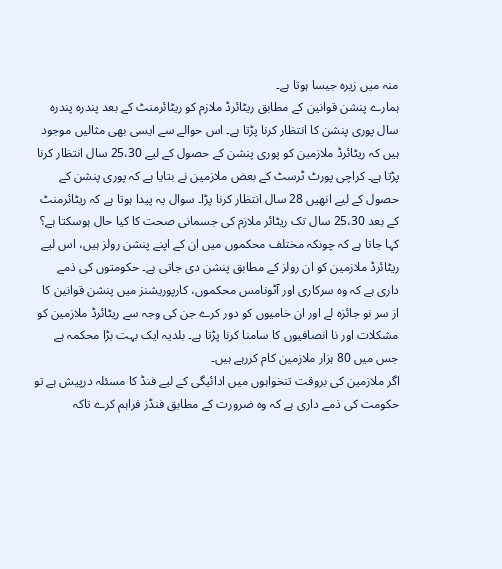منہ میں زیرہ جیسا ہوتا ہے۔
ہمارے پنشن قوانین کے مطابق ریٹائرڈ ملازم کو ریٹائرمنٹ کے بعد پندرہ پندرہ سال پوری پنشن کا انتظار کرنا پڑتا ہے۔ اس حوالے سے ایسی بھی مثالیں موجود ہیں کہ ریٹائرڈ ملازمین کو پوری پنشن کے حصول کے لیے 25،30 سال انتظار کرنا پڑتا ہے۔ کراچی پورٹ ٹرسٹ کے بعض ملازمین نے بتایا ہے کہ پوری پنشن کے حصول کے لیے انھیں 28 سال انتظار کرنا پڑا۔ سوال یہ پیدا ہوتا ہے کہ ریٹائرمنٹ کے بعد 25،30 سال تک ریٹائر ملازم کی جسمانی صحت کا کیا حال ہوسکتا ہے؟
کہا جاتا ہے کہ چونکہ مختلف محکموں میں ان کے اپنے پنشن رولز ہیں، اس لیے ریٹائرڈ ملازمین کو ان رولز کے مطابق پنشن دی جاتی ہے۔ حکومتوں کی ذمے داری ہے کہ وہ سرکاری اور آٹونامس محکموں، کارپوریشنز میں پنشن قوانین کا از سر نو جائزہ لے اور ان خامیوں کو دور کرے جن کی وجہ سے ریٹائرڈ ملازمین کو مشکلات اور نا انصافیوں کا سامنا کرنا پڑتا ہے۔ بلدیہ ایک بہت بڑا محکمہ ہے جس میں 80 ہزار ملازمین کام کررہے ہیں۔
اگر ملازمین کی بروقت تنخواہوں میں ادائیگی کے لیے فنڈ کا مسئلہ درپیش ہے تو حکومت کی ذمے داری ہے کہ وہ ضرورت کے مطابق فنڈز فراہم کرے تاکہ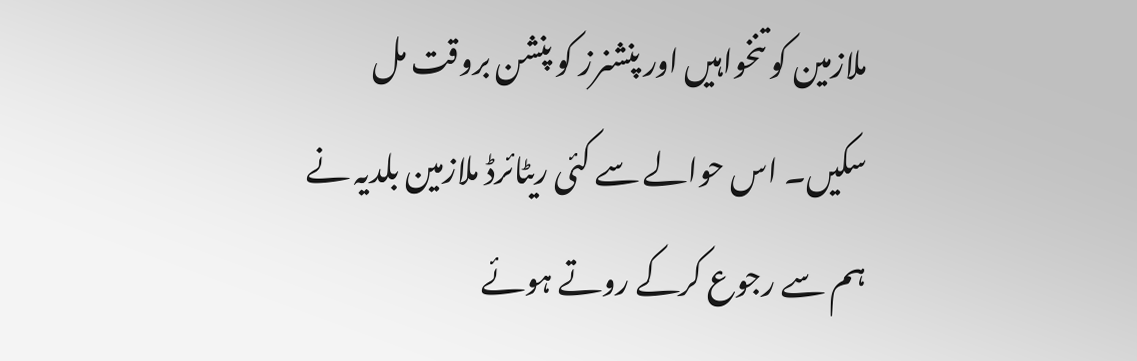ملازمین کو تنخواہیں اور پنشنرز کو پنشن بروقت مل سکیں۔ اس حوالے سے کئی ریٹائرڈ ملازمین بلدیہ نے ہم سے رجوع کرکے روتے ہوئے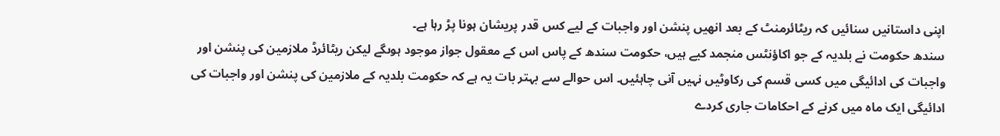اپنی داستانیں سنائیں کہ ریٹائرمنٹ کے بعد انھیں پنشن اور واجبات کے لیے کس قدر پریشان ہونا پڑ رہا ہے۔
سندھ حکومت نے بلدیہ کے جو اکاؤنٹس منجمد کیے ہیں، حکومت سندھ کے پاس اس کے معقول جواز موجود ہوںگے لیکن ریٹائرڈ ملازمین کی پنشن اور واجبات کی ادائیگی میں کسی قسم کی رکاوٹیں نہیں آنی چاہئیں۔ اس حوالے سے بہتر بات یہ ہے کہ حکومت بلدیہ کے ملازمین کی پنشن اور واجبات کی ادائیگی ایک ماہ میں کرنے کے احکامات جاری کردے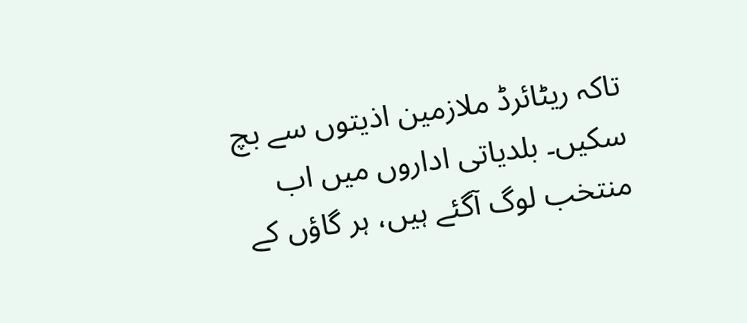تاکہ ریٹائرڈ ملازمین اذیتوں سے بچ سکیں۔ بلدیاتی اداروں میں اب منتخب لوگ آگئے ہیں، ہر گاؤں کے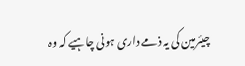چیئرمین کی یہ ذمے داری ہونی چاہیے کہ وہ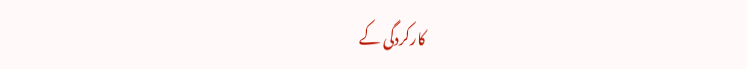کارکردگی کے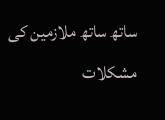ساتھ ساتھ ملازمین کی مشکلات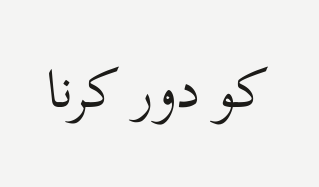کو دور کرنا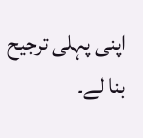اپنی پہلی ترجیح بنا لے۔